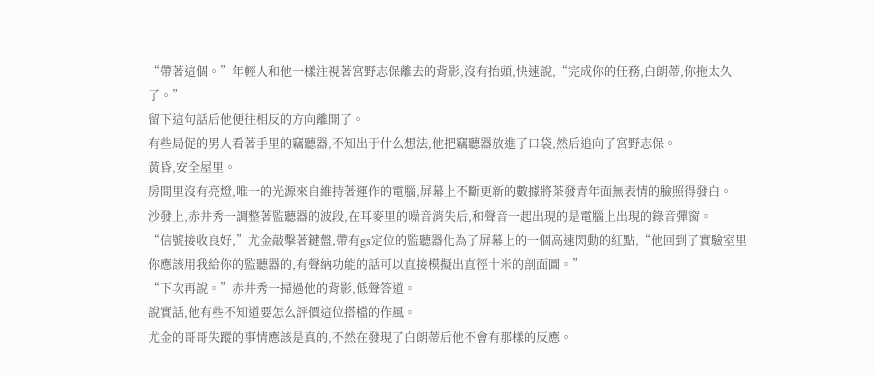“帶著這個。”年輕人和他一樣注視著宮野志保離去的背影,沒有抬頭,快速說,“完成你的任務,白朗蒂,你拖太久了。”
留下這句話后他便往相反的方向離開了。
有些局促的男人看著手里的竊聽器,不知出于什么想法,他把竊聽器放進了口袋,然后追向了宮野志保。
黃昏,安全屋里。
房間里沒有亮燈,唯一的光源來自維持著運作的電腦,屏幕上不斷更新的數據將茶發青年面無表情的臉照得發白。
沙發上,赤井秀一調整著監聽器的波段,在耳麥里的噪音消失后,和聲音一起出現的是電腦上出現的錄音彈窗。
“信號接收良好,”尤金敲擊著鍵盤,帶有gs定位的監聽器化為了屏幕上的一個高速閃動的紅點,“他回到了實驗室里你應該用我給你的監聽器的,有聲納功能的話可以直接模擬出直徑十米的剖面圖。”
“下次再說。”赤井秀一掃過他的背影,低聲答道。
說實話,他有些不知道要怎么評價這位搭檔的作風。
尤金的哥哥失蹤的事情應該是真的,不然在發現了白朗蒂后他不會有那樣的反應。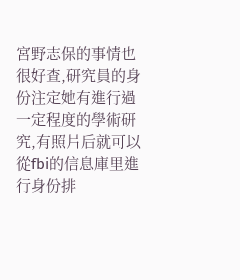宮野志保的事情也很好查,研究員的身份注定她有進行過一定程度的學術研究,有照片后就可以從fbi的信息庫里進行身份排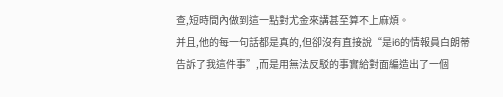查,短時間內做到這一點對尤金來講甚至算不上麻煩。
并且,他的每一句話都是真的,但卻沒有直接說“是i6的情報員白朗蒂告訴了我這件事”,而是用無法反駁的事實給對面編造出了一個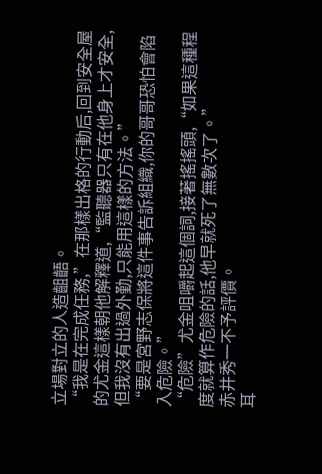立場對立的人造齟齬。
“我是在完成任務,”在那樣出格的行動后,回到安全屋的尤金這樣朝他解釋道,“監聽器只有在他身上才安全,但我沒有出過外勤,只能用這樣的方法。”
“要是宮野志保將這件事告訴組織,你的哥哥恐怕會陷入危險。”
“危險”尤金咀嚼起這個詞,接著搖搖頭,“如果這種程度就算作危險的話,他早就死了無數次了。”
赤井秀一不予評價。
耳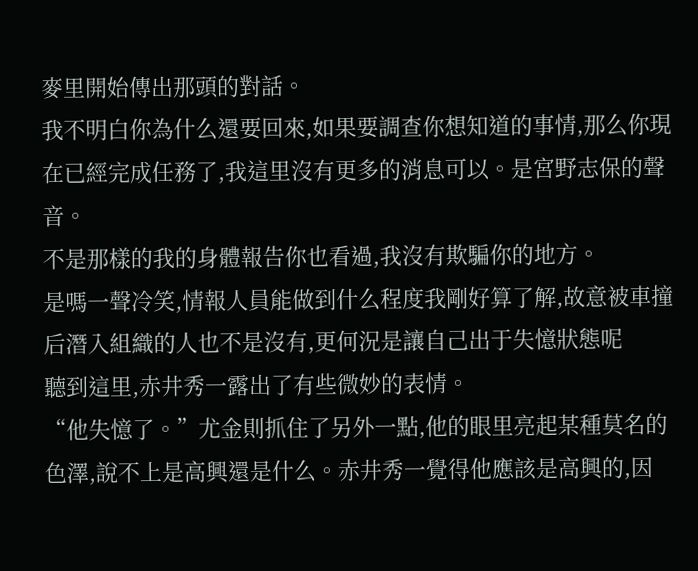麥里開始傳出那頭的對話。
我不明白你為什么還要回來,如果要調查你想知道的事情,那么你現在已經完成任務了,我這里沒有更多的消息可以。是宮野志保的聲音。
不是那樣的我的身體報告你也看過,我沒有欺騙你的地方。
是嗎一聲冷笑,情報人員能做到什么程度我剛好算了解,故意被車撞后潛入組織的人也不是沒有,更何況是讓自己出于失憶狀態呢
聽到這里,赤井秀一露出了有些微妙的表情。
“他失憶了。”尤金則抓住了另外一點,他的眼里亮起某種莫名的色澤,說不上是高興還是什么。赤井秀一覺得他應該是高興的,因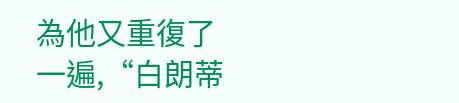為他又重復了一遍,“白朗蒂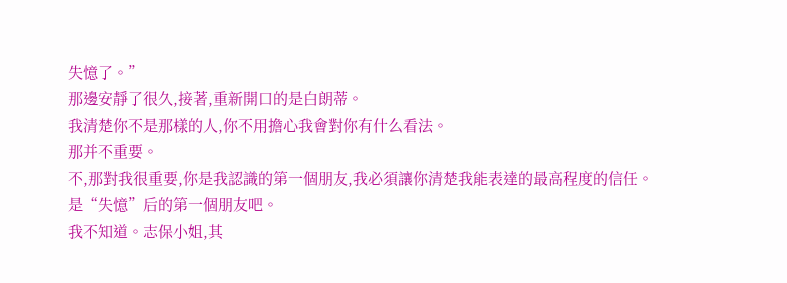失憶了。”
那邊安靜了很久,接著,重新開口的是白朗蒂。
我清楚你不是那樣的人,你不用擔心我會對你有什么看法。
那并不重要。
不,那對我很重要,你是我認識的第一個朋友,我必須讓你清楚我能表達的最高程度的信任。
是“失憶”后的第一個朋友吧。
我不知道。志保小姐,其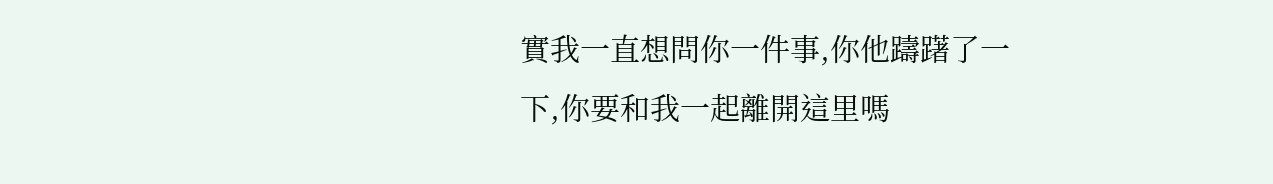實我一直想問你一件事,你他躊躇了一下,你要和我一起離開這里嗎